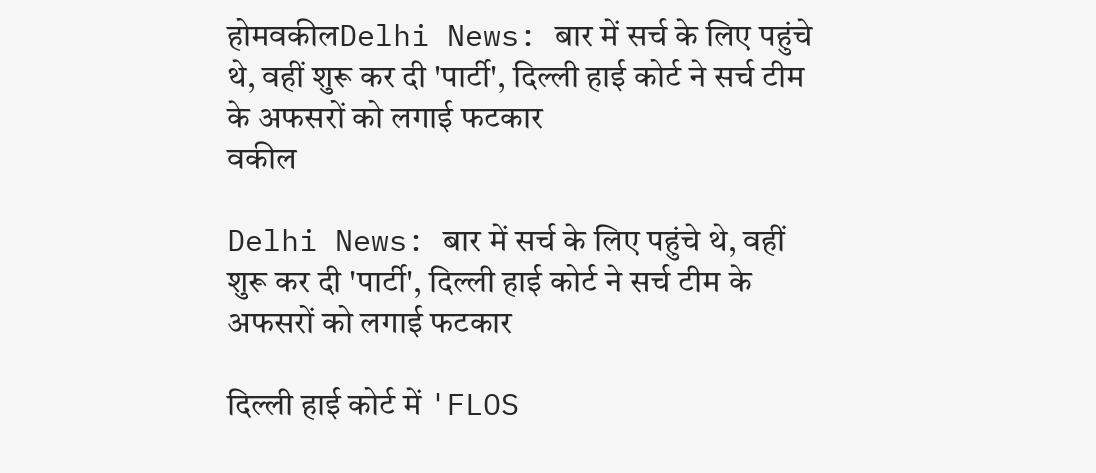होमवकीलDelhi News: बार में सर्च के लिए पहुंचे थे, वहीं शुरू कर दी 'पार्टी', दिल्ली हाई कोर्ट ने सर्च टीम के अफसरों को लगाई फटकार
वकील

Delhi News: बार में सर्च के लिए पहुंचे थे, वहीं शुरू कर दी 'पार्टी', दिल्ली हाई कोर्ट ने सर्च टीम के अफसरों को लगाई फटकार

दिल्ली हाई कोर्ट में 'FLOS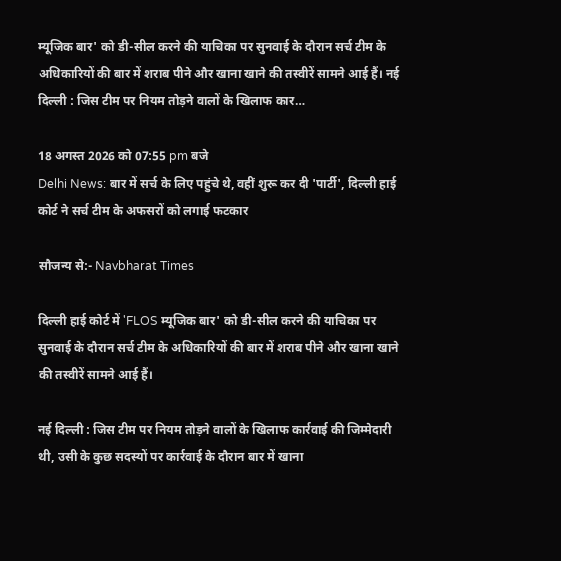म्यूजिक बार' को डी-सील करने की याचिका पर सुनवाई के दौरान सर्च टीम के अधिकारियों की बार में शराब पीने और खाना खाने की तस्वीरें सामने आई हैं। नई दिल्ली : जिस टीम पर नियम तोड़ने वालों के खिलाफ कार…

18 अगस्त 2026 को 07:55 pm बजे
Delhi News: बार में सर्च के लिए पहुंचे थे, वहीं शुरू कर दी 'पार्टी', दिल्ली हाई कोर्ट ने सर्च टीम के अफसरों को लगाई फटकार

सौजन्य से:- Navbharat Times

दिल्ली हाई कोर्ट में 'FLOS म्यूजिक बार' को डी-सील करने की याचिका पर सुनवाई के दौरान सर्च टीम के अधिकारियों की बार में शराब पीने और खाना खाने की तस्वीरें सामने आई हैं।

नई दिल्ली : जिस टीम पर नियम तोड़ने वालों के खिलाफ कार्रवाई की जिम्मेदारी थी, उसी के कुछ सदस्यों पर कार्रवाई के दौरान बार में खाना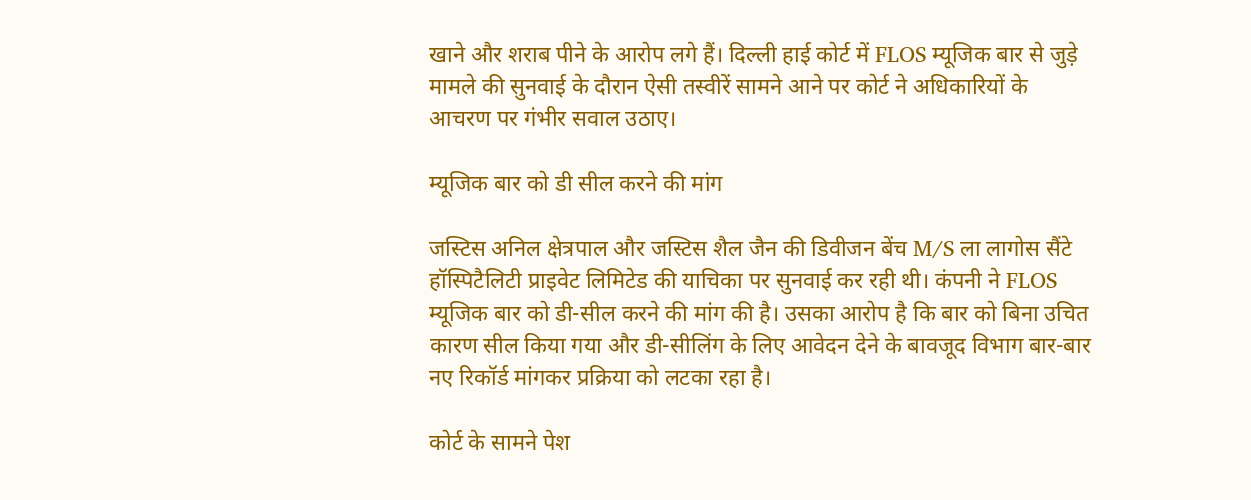खाने और शराब पीने के आरोप लगे हैं। दिल्ली हाई कोर्ट में FLOS म्यूजिक बार से जुड़े मामले की सुनवाई के दौरान ऐसी तस्वीरें सामने आने पर कोर्ट ने अधिकारियों के आचरण पर गंभीर सवाल उठाए।

म्यूजिक बार को डी सील करने की मांग

जस्टिस अनिल क्षेत्रपाल और जस्टिस शैल जैन की डिवीजन बेंच M/S ला लागोस सैंटे हॉस्पिटैलिटी प्राइवेट लिमिटेड की याचिका पर सुनवाई कर रही थी। कंपनी ने FLOS म्यूजिक बार को डी-सील करने की मांग की है। उसका आरोप है कि बार को बिना उचित कारण सील किया गया और डी-सीलिंग के लिए आवेदन देने के बावजूद विभाग बार-बार नए रिकॉर्ड मांगकर प्रक्रिया को लटका रहा है।

कोर्ट के सामने पेश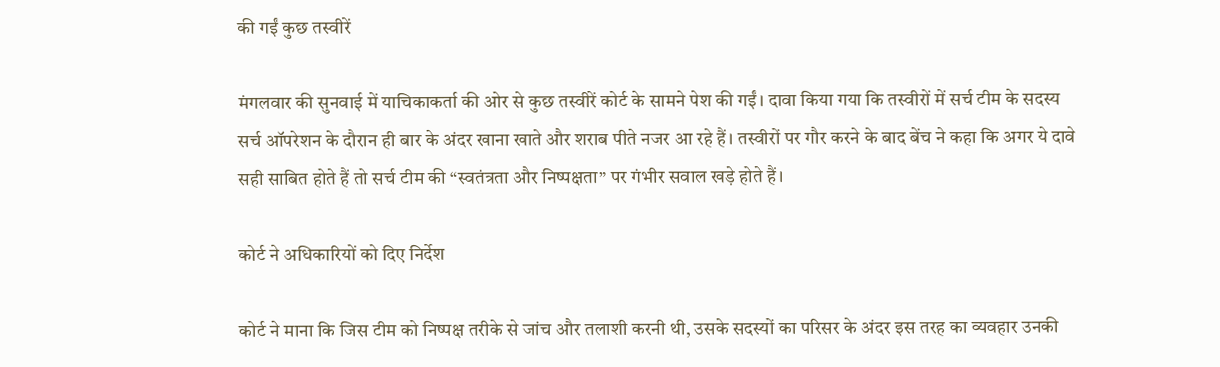की गईं कुछ तस्वीरें

मंगलवार की सुनवाई में याचिकाकर्ता की ओर से कुछ तस्वीरें कोर्ट के सामने पेश की गईं। दावा किया गया कि तस्वीरों में सर्च टीम के सदस्य सर्च ऑपरेशन के दौरान ही बार के अंदर खाना खाते और शराब पीते नजर आ रहे हैं। तस्वीरों पर गौर करने के बाद बेंच ने कहा कि अगर ये दावे सही साबित होते हैं तो सर्च टीम की “स्वतंत्रता और निष्पक्षता” पर गंभीर सवाल खड़े होते हैं।

कोर्ट ने अधिकारियों को दिए निर्देश

कोर्ट ने माना कि जिस टीम को निष्पक्ष तरीके से जांच और तलाशी करनी थी, उसके सदस्यों का परिसर के अंदर इस तरह का व्यवहार उनकी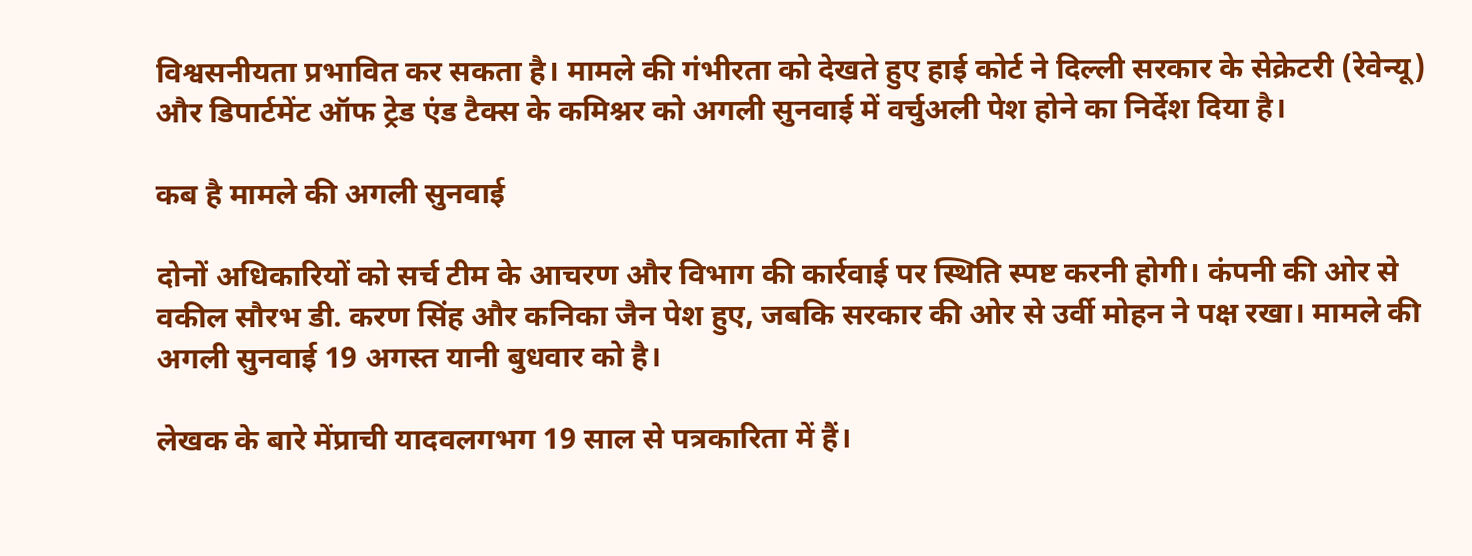विश्वसनीयता प्रभावित कर सकता है। मामले की गंभीरता को देखते हुए हाई कोर्ट ने दिल्ली सरकार के सेक्रेटरी (रेवेन्यू) और डिपार्टमेंट ऑफ ट्रेड एंड टैक्स के कमिश्नर को अगली सुनवाई में वर्चुअली पेश होने का निर्देश दिया है।

कब है मामले की अगली सुनवाई

दोनों अधिकारियों को सर्च टीम के आचरण और विभाग की कार्रवाई पर स्थिति स्पष्ट करनी होगी। कंपनी की ओर से वकील सौरभ डी. करण सिंह और कनिका जैन पेश हुए, जबकि सरकार की ओर से उर्वी मोहन ने पक्ष रखा। मामले की अगली सुनवाई 19 अगस्त यानी बुधवार को है।

लेखक के बारे मेंप्राची यादवलगभग 19 साल से पत्रकारिता में हैं।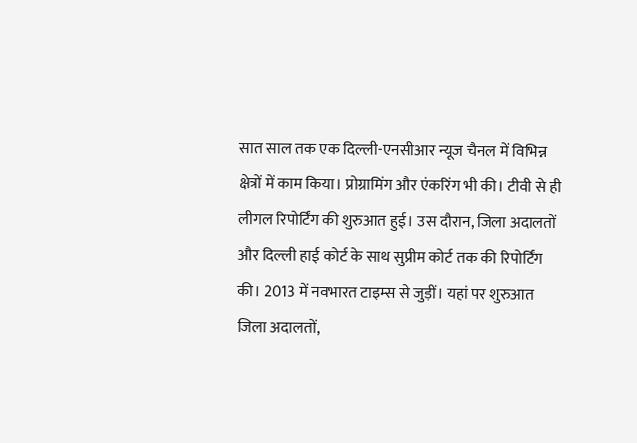सात साल तक एक दिल्ली-एनसीआर न्यूज चैनल में विभिन्न क्षेत्रों में काम किया। प्रोग्रामिंग और एंकरिंग भी की। टीवी से ही लीगल रिपोर्टिंग की शुरुआत हुई। उस दौरान, जिला अदालतों और दिल्ली हाई कोर्ट के साथ सुप्रीम कोर्ट तक की रिपोर्टिंग की। 2013 में नवभारत टाइम्स से जुड़ीं। यहां पर शुरुआत जिला अदालतों,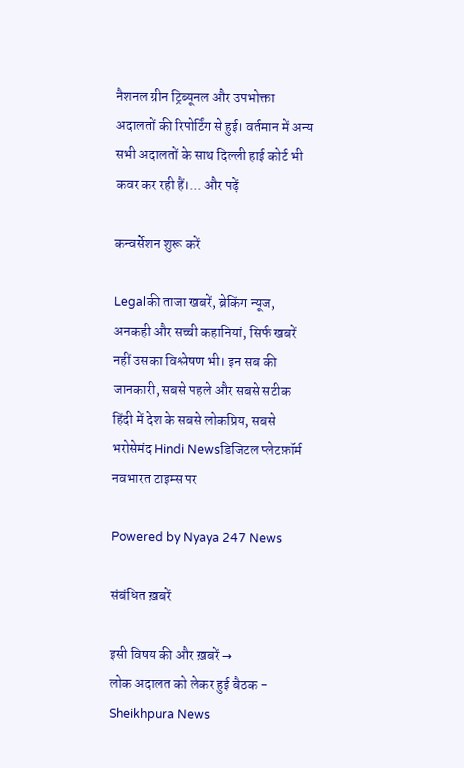नैशनल ग्रीन ट्रिब्यूनल और उपभोक्ता अदालतों की रिपोर्टिंग से हुई। वर्तमान में अन्य सभी अदालतों के साथ दिल्ली हाई कोर्ट भी कवर कर रही हैं।... और पढ़ें

कन्वर्सेशन शुरू करें

Legalकी ताजा खबरें, ब्रेकिंग न्यूज, अनकही और सच्ची कहानियां, सिर्फ खबरें नहीं उसका विश्लेषण भी। इन सब की जानकारी, सबसे पहले और सबसे सटीक हिंदी में देश के सबसे लोकप्रिय, सबसे भरोसेमंद Hindi Newsडिजिटल प्लेटफ़ॉर्म नवभारत टाइम्स पर

Powered by Nyaya 247 News

संबंधित ख़बरें

इसी विषय की और ख़बरें →
लोक अदालत को लेकर हुई बैठक - Sheikhpura News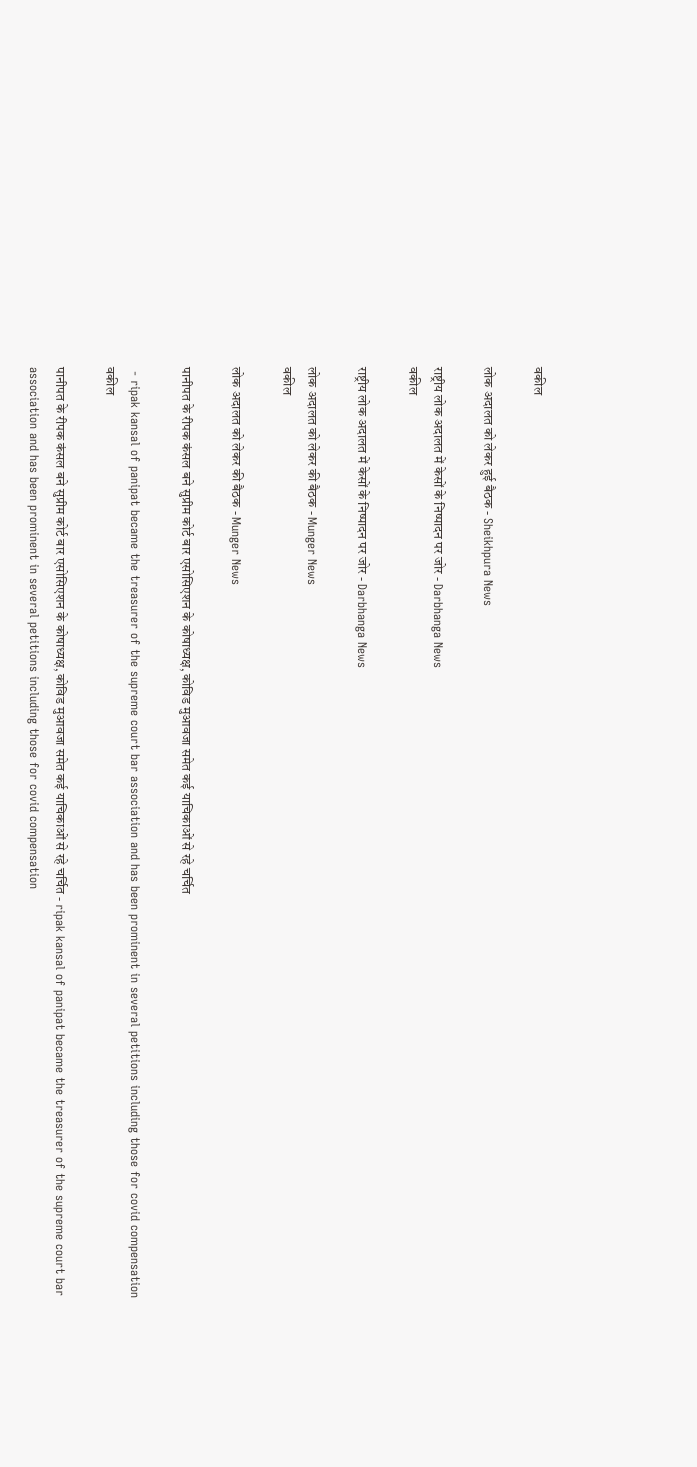वकील

लोक अदालत को लेकर हुई बैठक - Sheikhpura News

राष्ट्रीय लोक अदालत में केसों के निष्पादन पर जोर - Darbhanga News
वकील

राष्ट्रीय लोक अदालत में केसों के निष्पादन पर जोर - Darbhanga News

लोक अदालत को लेकर की बैठक - Munger News
वकील

लोक अदालत को लेकर की बैठक - Munger News

पानीपत के रीपक कंसल बने सुप्रीम कोर्ट बार एसोसिएशन के कोषाध्यक्ष, कोविड मुआवजा समेत कई याचिकाओं से रहे चर्चित

 - ripak kansal of panipat became the treasurer of the supreme court bar association and has been prominent in several petitions including those for covid compensation
वकील

पानीपत के रीपक कंसल बने सुप्रीम कोर्ट बार एसोसिएशन के कोषाध्यक्ष, कोविड मुआवजा समेत कई याचिकाओं से रहे चर्चित - ripak kansal of panipat became the treasurer of the supreme court bar association and has been prominent in several petitions including those for covid compensation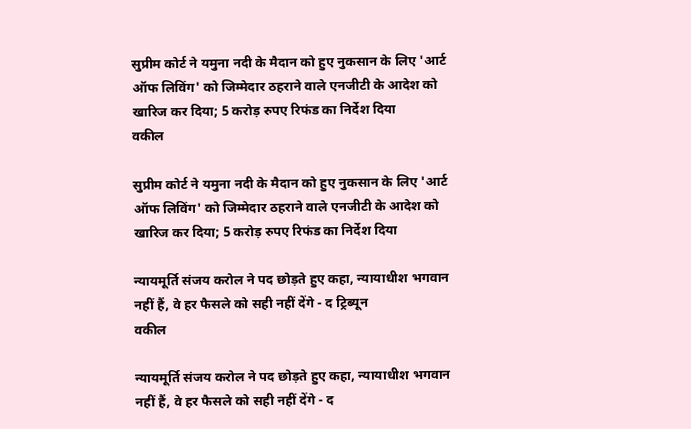सुप्रीम कोर्ट ने यमुना नदी के मैदान को हुए नुकसान के लिए 'आर्ट ऑफ लिविंग' को जिम्मेदार ठहराने वाले एनजीटी के आदेश को खारिज कर दिया; 5 करोड़ रुपए रिफंड का निर्देश दिया
वकील

सुप्रीम कोर्ट ने यमुना नदी के मैदान को हुए नुकसान के लिए 'आर्ट ऑफ लिविंग' को जिम्मेदार ठहराने वाले एनजीटी के आदेश को खारिज कर दिया; 5 करोड़ रुपए रिफंड का निर्देश दिया

न्यायमूर्ति संजय करोल ने पद छोड़ते हुए कहा, न्यायाधीश भगवान नहीं हैं, वे हर फैसले को सही नहीं देंगे - द ट्रिब्यून
वकील

न्यायमूर्ति संजय करोल ने पद छोड़ते हुए कहा, न्यायाधीश भगवान नहीं हैं, वे हर फैसले को सही नहीं देंगे - द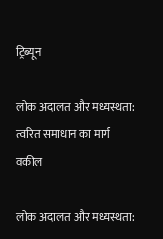ट्रिब्यून

लोक अदालत और मध्यस्थता: त्वरित समाधान का मार्ग
वकील

लोक अदालत और मध्यस्थता: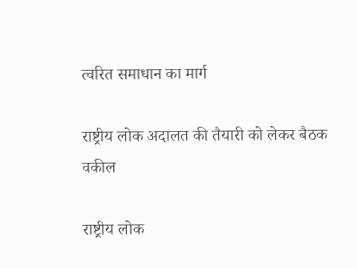त्वरित समाधान का मार्ग

राष्ट्रीय लोक अदालत की तैयारी को लेकर बैठक
वकील

राष्ट्रीय लोक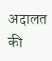अदालत की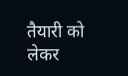तैयारी को लेकर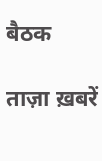बैठक

ताज़ा ख़बरें